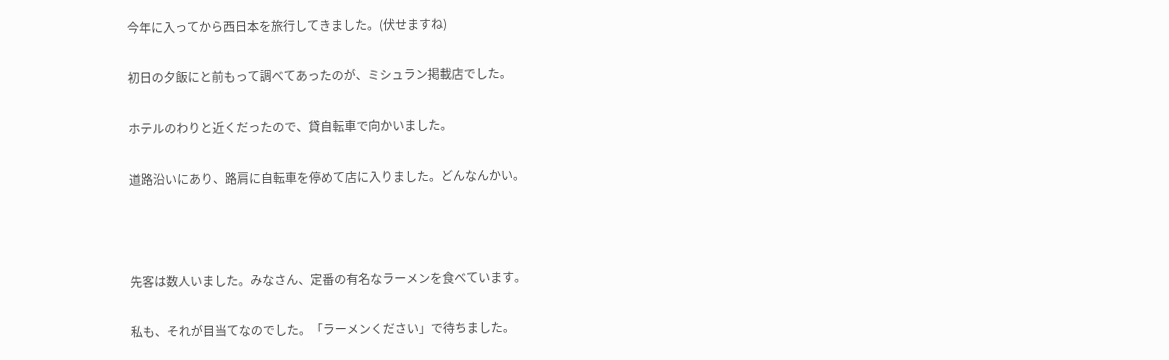今年に入ってから西日本を旅行してきました。(伏せますね)

初日の夕飯にと前もって調べてあったのが、ミシュラン掲載店でした。

ホテルのわりと近くだったので、貸自転車で向かいました。

道路沿いにあり、路肩に自転車を停めて店に入りました。どんなんかい。



先客は数人いました。みなさん、定番の有名なラーメンを食べています。

私も、それが目当てなのでした。「ラーメンください」で待ちました。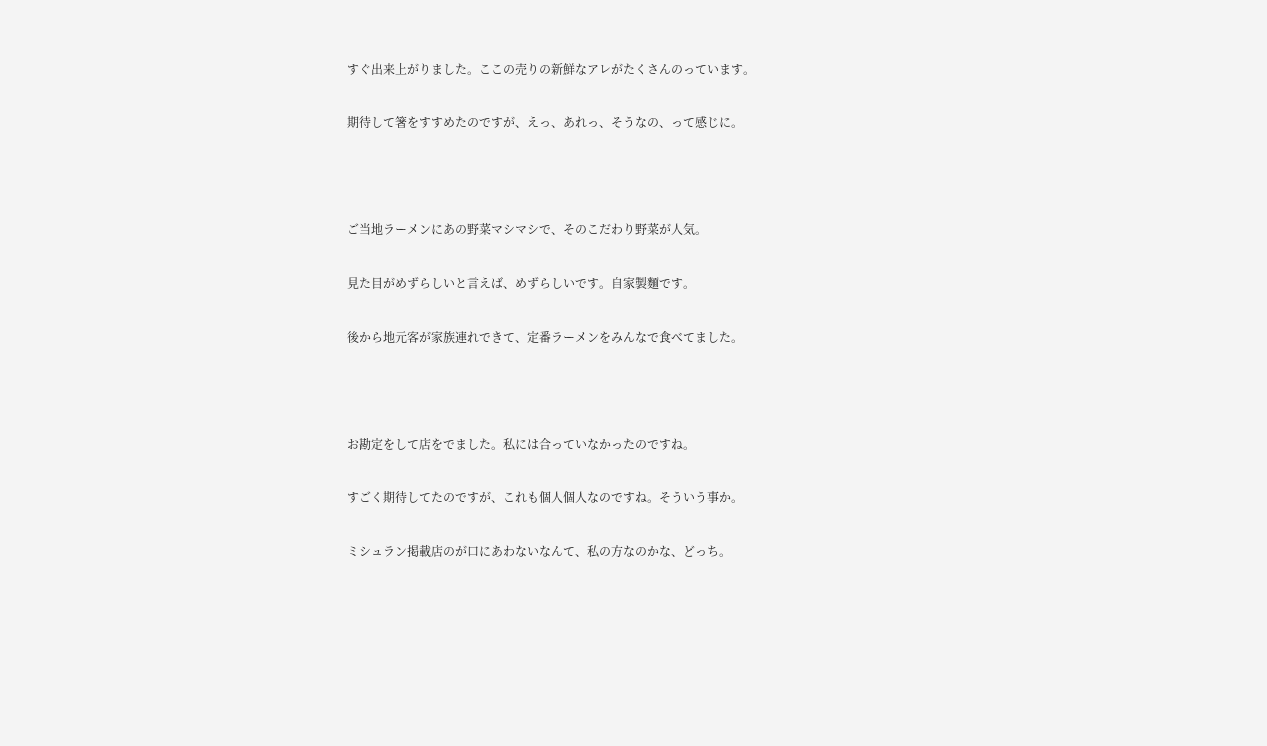すぐ出来上がりました。ここの売りの新鮮なアレがたくさんのっています。

期待して箸をすすめたのですが、えっ、あれっ、そうなの、って感じに。



ご当地ラーメンにあの野菜マシマシで、そのこだわり野菜が人気。

見た目がめずらしいと言えば、めずらしいです。自家製麵です。

後から地元客が家族連れできて、定番ラーメンをみんなで食べてました。



お勘定をして店をでました。私には合っていなかったのですね。

すごく期待してたのですが、これも個人個人なのですね。そういう事か。

ミシュラン掲載店のが口にあわないなんて、私の方なのかな、どっち。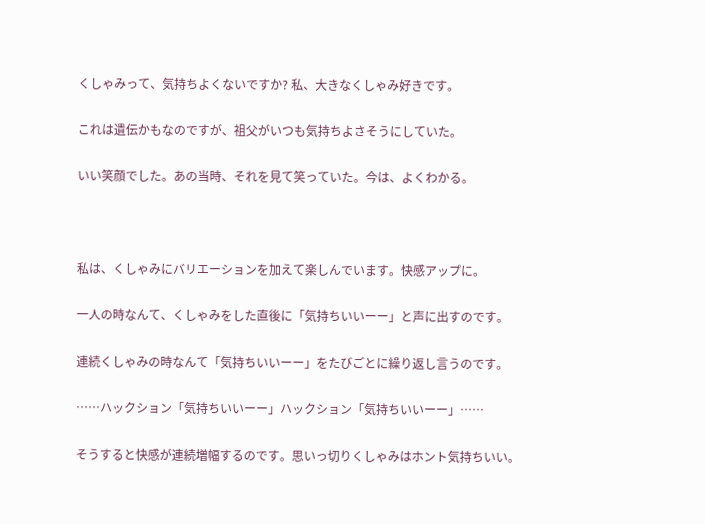くしゃみって、気持ちよくないですか? 私、大きなくしゃみ好きです。

これは遺伝かもなのですが、祖父がいつも気持ちよさそうにしていた。

いい笑顔でした。あの当時、それを見て笑っていた。今は、よくわかる。



私は、くしゃみにバリエーションを加えて楽しんでいます。快感アップに。

一人の時なんて、くしゃみをした直後に「気持ちいいーー」と声に出すのです。

連続くしゃみの時なんて「気持ちいいーー」をたびごとに繰り返し言うのです。

……ハックション「気持ちいいーー」ハックション「気持ちいいーー」……

そうすると快感が連続増幅するのです。思いっ切りくしゃみはホント気持ちいい。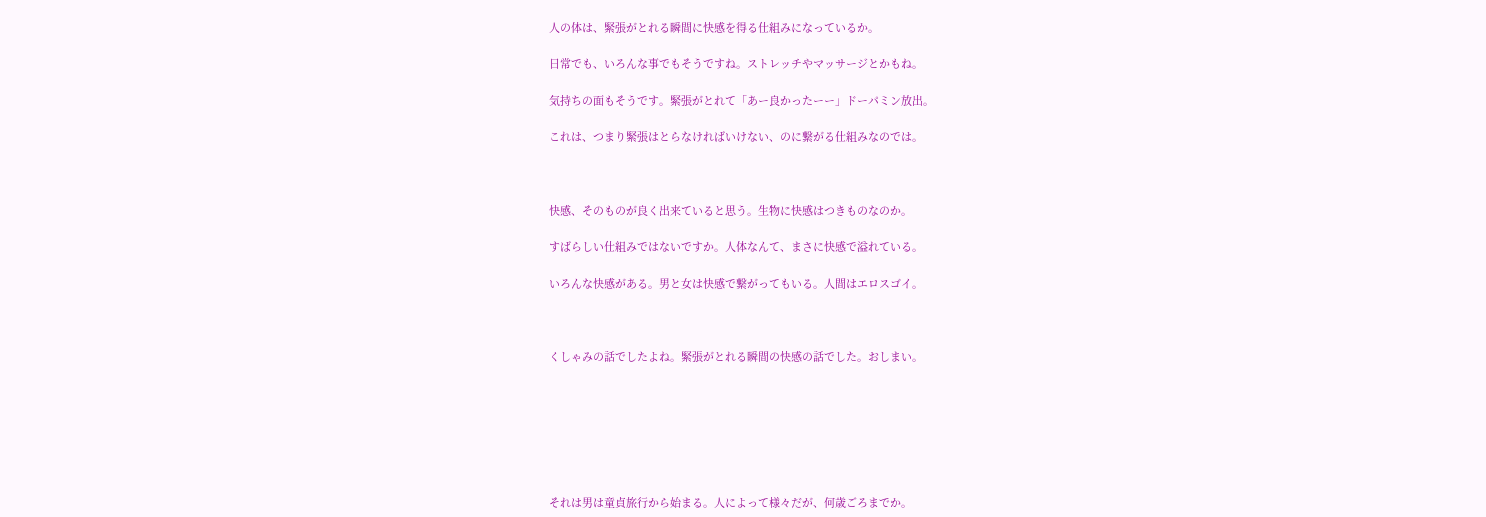人の体は、緊張がとれる瞬間に快感を得る仕組みになっているか。

日常でも、いろんな事でもそうですね。ストレッチやマッサージとかもね。

気持ちの面もそうです。緊張がとれて「あー良かったーー」ドーパミン放出。

これは、つまり緊張はとらなければいけない、のに繋がる仕組みなのでは。



快感、そのものが良く出来ていると思う。生物に快感はつきものなのか。

すばらしい仕組みではないですか。人体なんて、まさに快感で溢れている。

いろんな快感がある。男と女は快感で繋がってもいる。人間はエロスゴイ。



くしゃみの話でしたよね。緊張がとれる瞬間の快感の話でした。おしまい。







それは男は童貞旅行から始まる。人によって様々だが、何歳ごろまでか。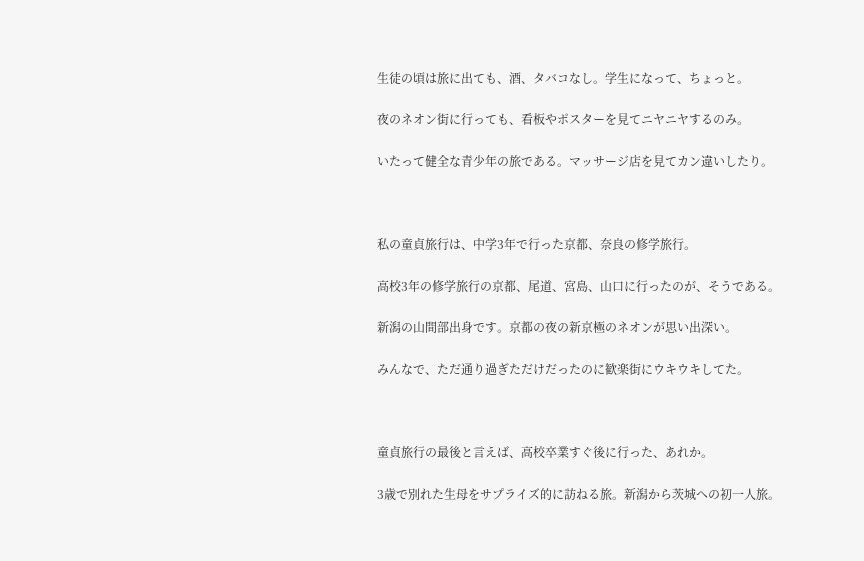生徒の頃は旅に出ても、酒、タバコなし。学生になって、ちょっと。

夜のネオン街に行っても、看板やポスターを見てニヤニヤするのみ。

いたって健全な青少年の旅である。マッサージ店を見てカン違いしたり。



私の童貞旅行は、中学3年で行った京都、奈良の修学旅行。

高校3年の修学旅行の京都、尾道、宮島、山口に行ったのが、そうである。

新潟の山間部出身です。京都の夜の新京極のネオンが思い出深い。

みんなで、ただ通り過ぎただけだったのに歓楽街にウキウキしてた。



童貞旅行の最後と言えば、高校卒業すぐ後に行った、あれか。

3歳で別れた生母をサプライズ的に訪ねる旅。新潟から茨城への初一人旅。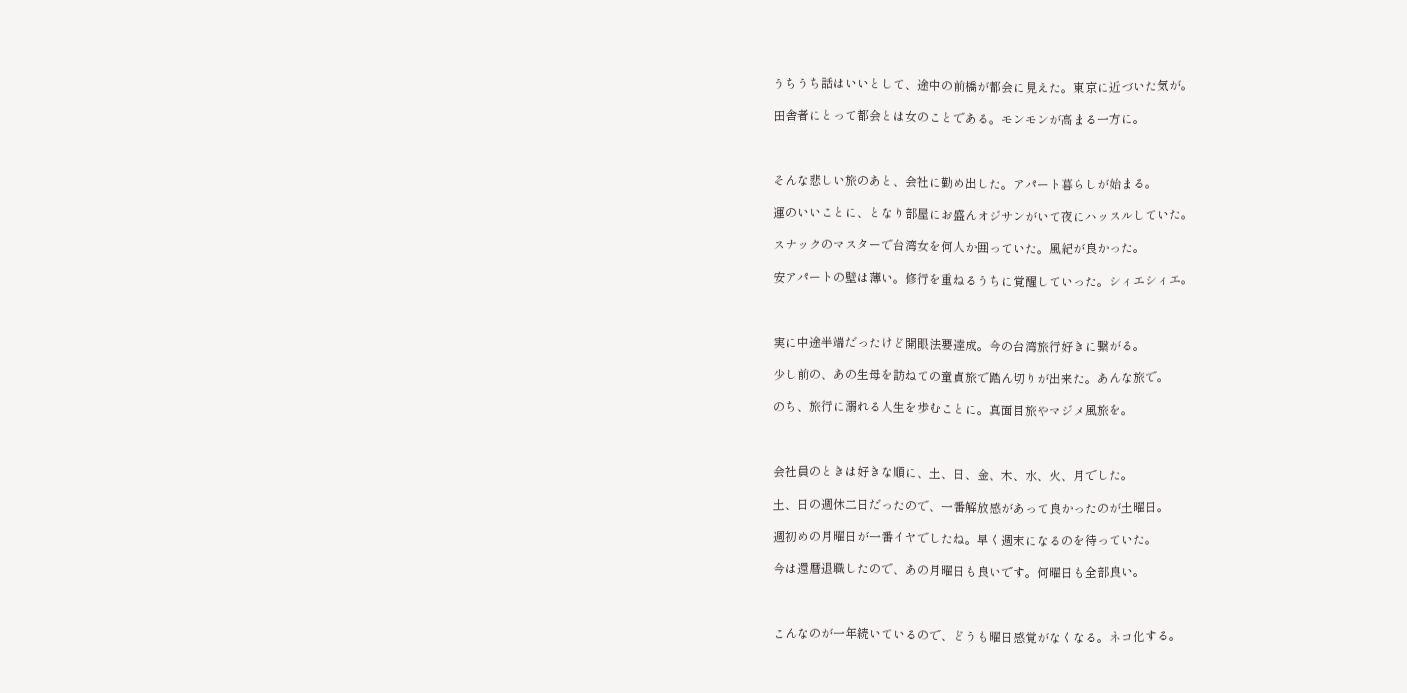うちうち話はいいとして、途中の前橋が都会に見えた。東京に近づいた気が。

田舎者にとって都会とは女のことである。モンモンが高まる一方に。



そんな悲しい旅のあと、会社に勤め出した。アパート暮らしが始まる。

運のいいことに、となり部屋にお盛んオジサンがいて夜にハッスルしていた。

スナックのマスターで台湾女を何人か囲っていた。風紀が良かった。

安アパートの壁は薄い。修行を重ねるうちに覚醒していった。シィエシィエ。



実に中途半端だったけど開眼法要達成。今の台湾旅行好きに繋がる。

少し前の、あの生母を訪ねての童貞旅で踏ん切りが出来た。あんな旅で。

のち、旅行に溺れる人生を歩むことに。真面目旅やマジメ風旅を。



会社員のときは好きな順に、土、日、金、木、水、火、月でした。

土、日の週休二日だったので、一番解放感があって良かったのが土曜日。

週初めの月曜日が一番イヤでしたね。早く週末になるのを待っていた。

今は還暦退職したので、あの月曜日も良いです。何曜日も全部良い。



こんなのが一年続いているので、どうも曜日感覚がなくなる。ネコ化する。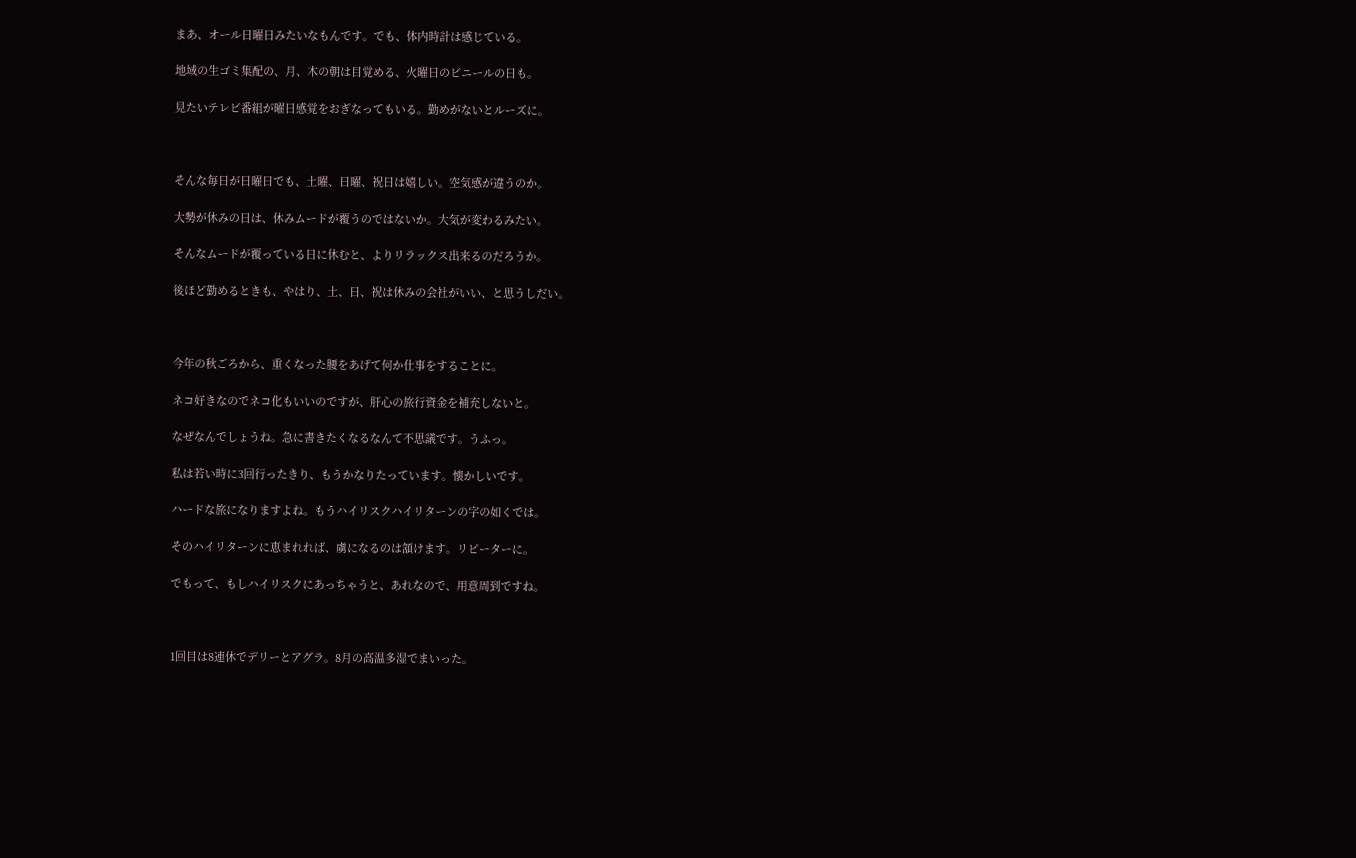まあ、オール日曜日みたいなもんです。でも、体内時計は感じている。

地域の生ゴミ集配の、月、木の朝は目覚める、火曜日のビニールの日も。

見たいテレビ番組が曜日感覚をおぎなってもいる。勤めがないとルーズに。



そんな毎日が日曜日でも、土曜、日曜、祝日は嬉しい。空気感が違うのか。

大勢が休みの日は、休みムードが覆うのではないか。大気が変わるみたい。

そんなムードが覆っている日に休むと、よりリラックス出来るのだろうか。

後ほど勤めるときも、やはり、土、日、祝は休みの会社がいい、と思うしだい。



今年の秋ごろから、重くなった腰をあげて何か仕事をすることに。

ネコ好きなのでネコ化もいいのですが、肝心の旅行資金を補充しないと。

なぜなんでしょうね。急に書きたくなるなんて不思議です。うふっ。

私は若い時に3回行ったきり、もうかなりたっています。懐かしいです。

ハードな旅になりますよね。もうハイリスクハイリターンの字の如くでは。

そのハイリターンに恵まれれば、虜になるのは頷けます。リピーターに。

でもって、もしハイリスクにあっちゃうと、あれなので、用意周到ですね。



1回目は8連休でデリーとアグラ。8月の高温多湿でまいった。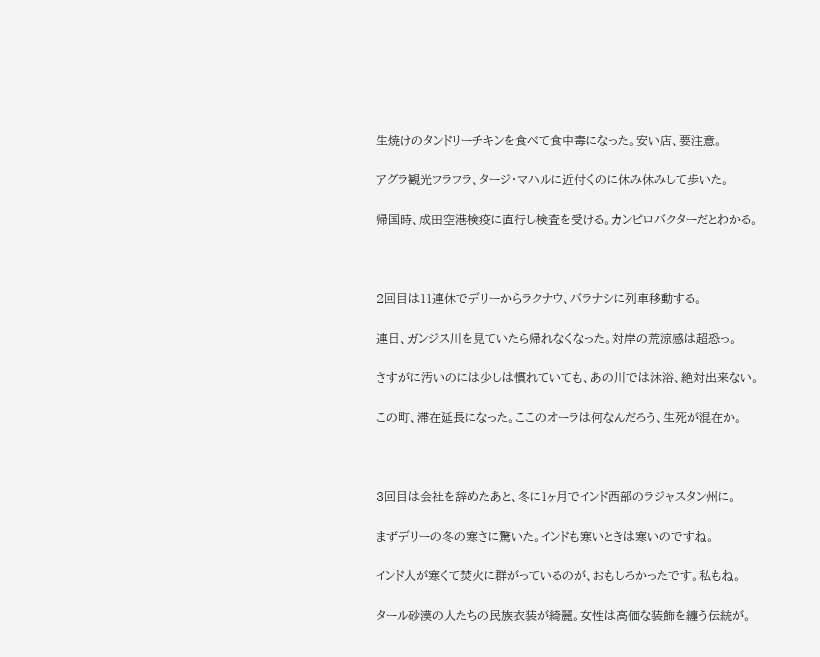生焼けのタンドリーチキンを食べて食中毒になった。安い店、要注意。

アグラ観光フラフラ、タージ・マハルに近付くのに休み休みして歩いた。

帰国時、成田空港検疫に直行し検査を受ける。カンピロバクターだとわかる。



2回目は11連休でデリーからラクナウ、バラナシに列車移動する。

連日、ガンジス川を見ていたら帰れなくなった。対岸の荒涼感は超恐っ。

さすがに汚いのには少しは慣れていても、あの川では沐浴、絶対出来ない。

この町、滞在延長になった。ここのオーラは何なんだろう、生死が混在か。



3回目は会社を辞めたあと、冬に1ヶ月でインド西部のラジャスタン州に。

まずデリーの冬の寒さに驚いた。インドも寒いときは寒いのですね。

インド人が寒くて焚火に群がっているのが、おもしろかったです。私もね。

タール砂漠の人たちの民族衣装が綺麗。女性は高価な装飾を纏う伝統が。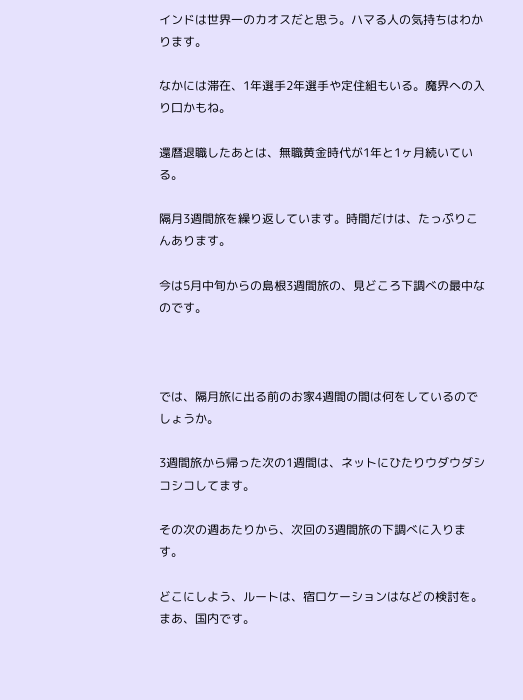インドは世界一のカオスだと思う。ハマる人の気持ちはわかります。

なかには滞在、1年選手2年選手や定住組もいる。魔界への入り口かもね。

還暦退職したあとは、無職黄金時代が1年と1ヶ月続いている。

隔月3週間旅を繰り返しています。時間だけは、たっぷりこんあります。

今は5月中旬からの島根3週間旅の、見どころ下調べの最中なのです。



では、隔月旅に出る前のお家4週間の間は何をしているのでしょうか。

3週間旅から帰った次の1週間は、ネットにひたりウダウダシコシコしてます。

その次の週あたりから、次回の3週間旅の下調べに入ります。

どこにしよう、ルートは、宿ロケーションはなどの検討を。まあ、国内です。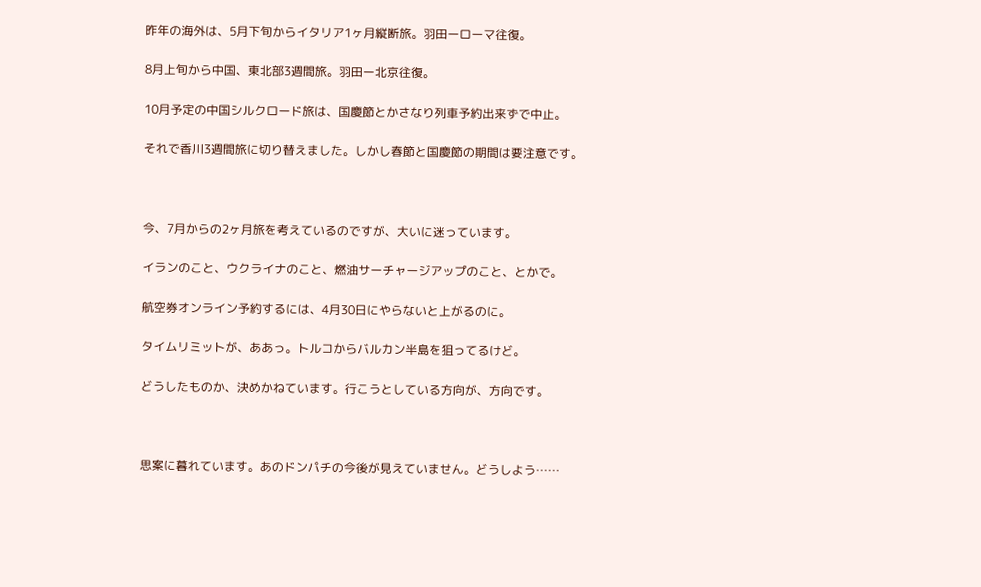昨年の海外は、5月下旬からイタリア1ヶ月縦断旅。羽田ーローマ往復。

8月上旬から中国、東北部3週間旅。羽田ー北京往復。

10月予定の中国シルクロード旅は、国慶節とかさなり列車予約出来ずで中止。

それで香川3週間旅に切り替えました。しかし春節と国慶節の期間は要注意です。



今、7月からの2ヶ月旅を考えているのですが、大いに迷っています。

イランのこと、ウクライナのこと、燃油サーチャージアップのこと、とかで。

航空券オンライン予約するには、4月30日にやらないと上がるのに。

タイムリミットが、ああっ。トルコからバルカン半島を狙ってるけど。

どうしたものか、決めかねています。行こうとしている方向が、方向です。



思案に暮れています。あのドンパチの今後が見えていません。どうしよう……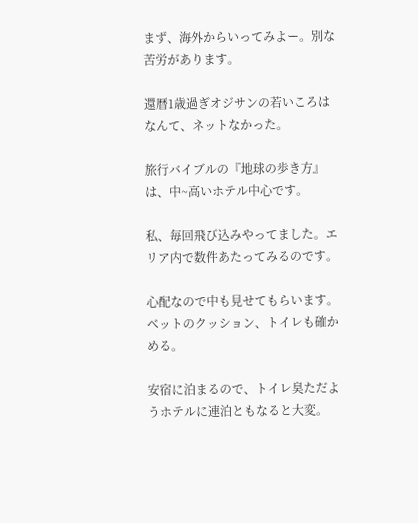まず、海外からいってみよー。別な苦労があります。

還暦1歳過ぎオジサンの若いころはなんて、ネットなかった。

旅行バイブルの『地球の歩き方』は、中~高いホテル中心です。

私、毎回飛び込みやってました。エリア内で数件あたってみるのです。

心配なので中も見せてもらいます。ベットのクッション、トイレも確かめる。

安宿に泊まるので、トイレ臭ただようホテルに連泊ともなると大変。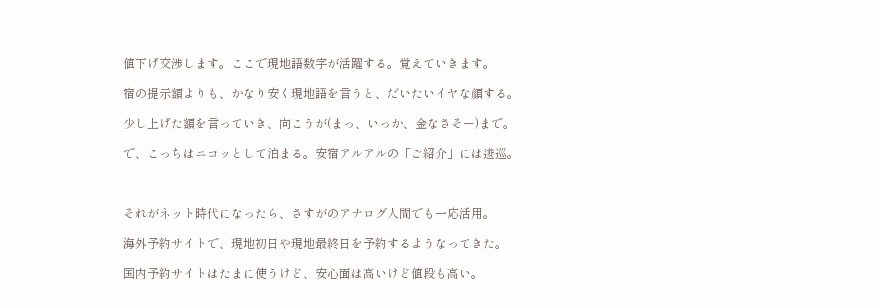値下げ交渉します。ここで現地語数字が活躍する。覚えていきます。

宿の提示額よりも、かなり安く現地語を言うと、だいたいイヤな顔する。

少し上げた額を言っていき、向こうが(まっ、いっか、金なさそー)まで。

で、こっちはニコッとして泊まる。安宿アルアルの「ご紹介」には逡巡。



それがネット時代になったら、さすがのアナログ人間でも一応活用。

海外予約サイトで、現地初日や現地最終日を予約するようなってきた。

国内予約サイトはたまに使うけど、安心面は高いけど値段も高い。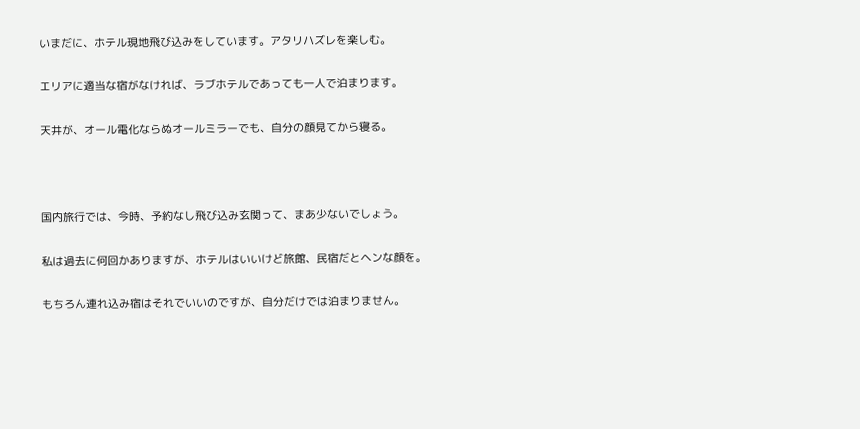いまだに、ホテル現地飛び込みをしています。アタリハズレを楽しむ。

エリアに適当な宿がなければ、ラブホテルであっても一人で泊まります。

天井が、オール電化ならぬオールミラーでも、自分の顔見てから寝る。



国内旅行では、今時、予約なし飛び込み玄関って、まあ少ないでしょう。

私は過去に何回かありますが、ホテルはいいけど旅館、民宿だとヘンな顔を。

もちろん連れ込み宿はそれでいいのですが、自分だけでは泊まりません。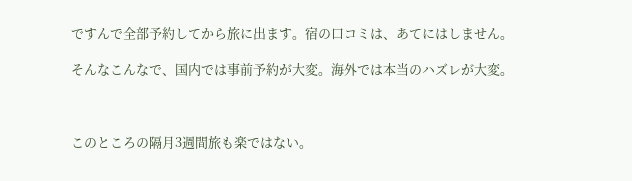ですんで全部予約してから旅に出ます。宿の口コミは、あてにはしません。

そんなこんなで、国内では事前予約が大変。海外では本当のハズレが大変。



このところの隔月3週間旅も楽ではない。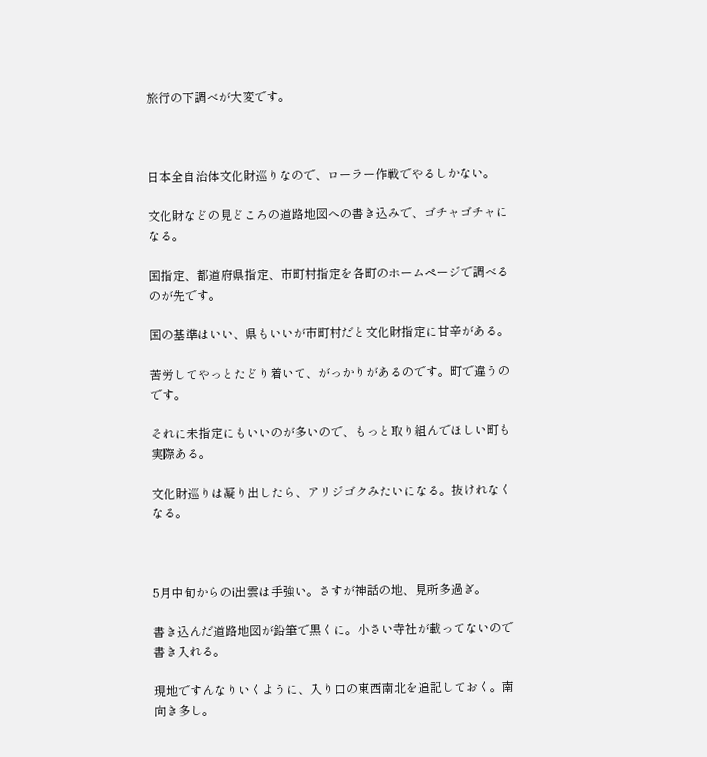旅行の下調べが大変です。



日本全自治体文化財巡りなので、ローラー作戦でやるしかない。

文化財などの見どころの道路地図への書き込みで、ゴチャゴチャになる。

国指定、都道府県指定、市町村指定を各町のホームページで調べるのが先です。

国の基準はいい、県もいいが市町村だと文化財指定に甘辛がある。

苦労してやっとたどり着いて、がっかりがあるのです。町で違うのです。

それに未指定にもいいのが多いので、もっと取り組んでほしい町も実際ある。

文化財巡りは凝り出したら、アリジゴクみたいになる。抜けれなくなる。



5月中旬からのi出雲は手強い。さすが神話の地、見所多過ぎ。

書き込んだ道路地図が鉛筆で黒くに。小さい寺社が載ってないので書き入れる。

現地ですんなりいくように、入り口の東西南北を追記しておく。南向き多し。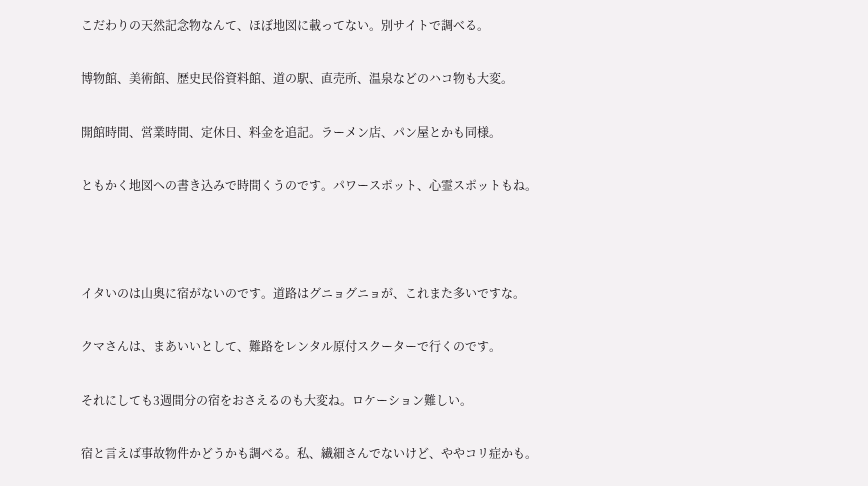こだわりの天然記念物なんて、ほぼ地図に載ってない。別サイトで調べる。

博物館、美術館、歴史民俗資料館、道の駅、直売所、温泉などのハコ物も大変。

開館時間、営業時間、定休日、料金を追記。ラーメン店、パン屋とかも同様。

ともかく地図への書き込みで時間くうのです。パワースポット、心霊スポットもね。



イタいのは山奥に宿がないのです。道路はグニョグニョが、これまた多いですな。

クマさんは、まあいいとして、難路をレンタル原付スクーターで行くのです。

それにしても3週間分の宿をおさえるのも大変ね。ロケーション難しい。

宿と言えば事故物件かどうかも調べる。私、繊細さんでないけど、ややコリ症かも。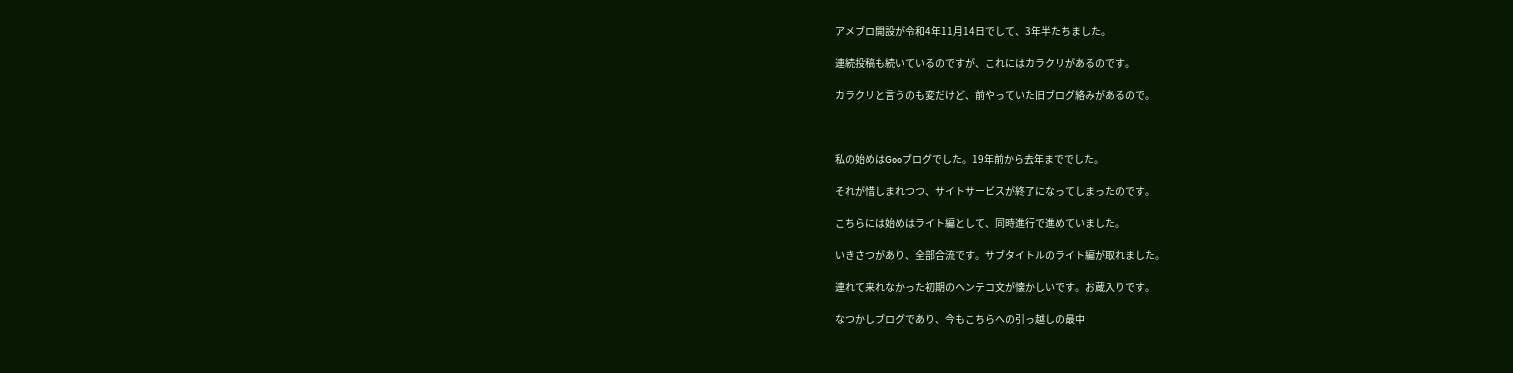アメブロ開設が令和4年11月14日でして、3年半たちました。

連続投稿も続いているのですが、これにはカラクリがあるのです。

カラクリと言うのも変だけど、前やっていた旧ブログ絡みがあるので。



私の始めはGooブログでした。19年前から去年まででした。

それが惜しまれつつ、サイトサービスが終了になってしまったのです。

こちらには始めはライト編として、同時進行で進めていました。

いきさつがあり、全部合流です。サブタイトルのライト編が取れました。

連れて来れなかった初期のヘンテコ文が懐かしいです。お蔵入りです。

なつかしブログであり、今もこちらへの引っ越しの最中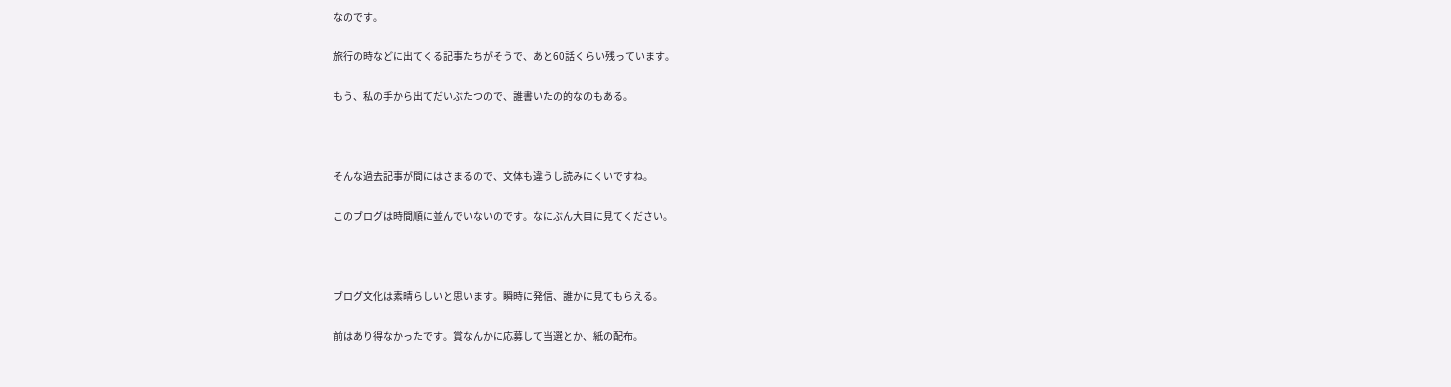なのです。

旅行の時などに出てくる記事たちがそうで、あと60話くらい残っています。

もう、私の手から出てだいぶたつので、誰書いたの的なのもある。



そんな過去記事が間にはさまるので、文体も違うし読みにくいですね。

このブログは時間順に並んでいないのです。なにぶん大目に見てください。



ブログ文化は素晴らしいと思います。瞬時に発信、誰かに見てもらえる。

前はあり得なかったです。賞なんかに応募して当選とか、紙の配布。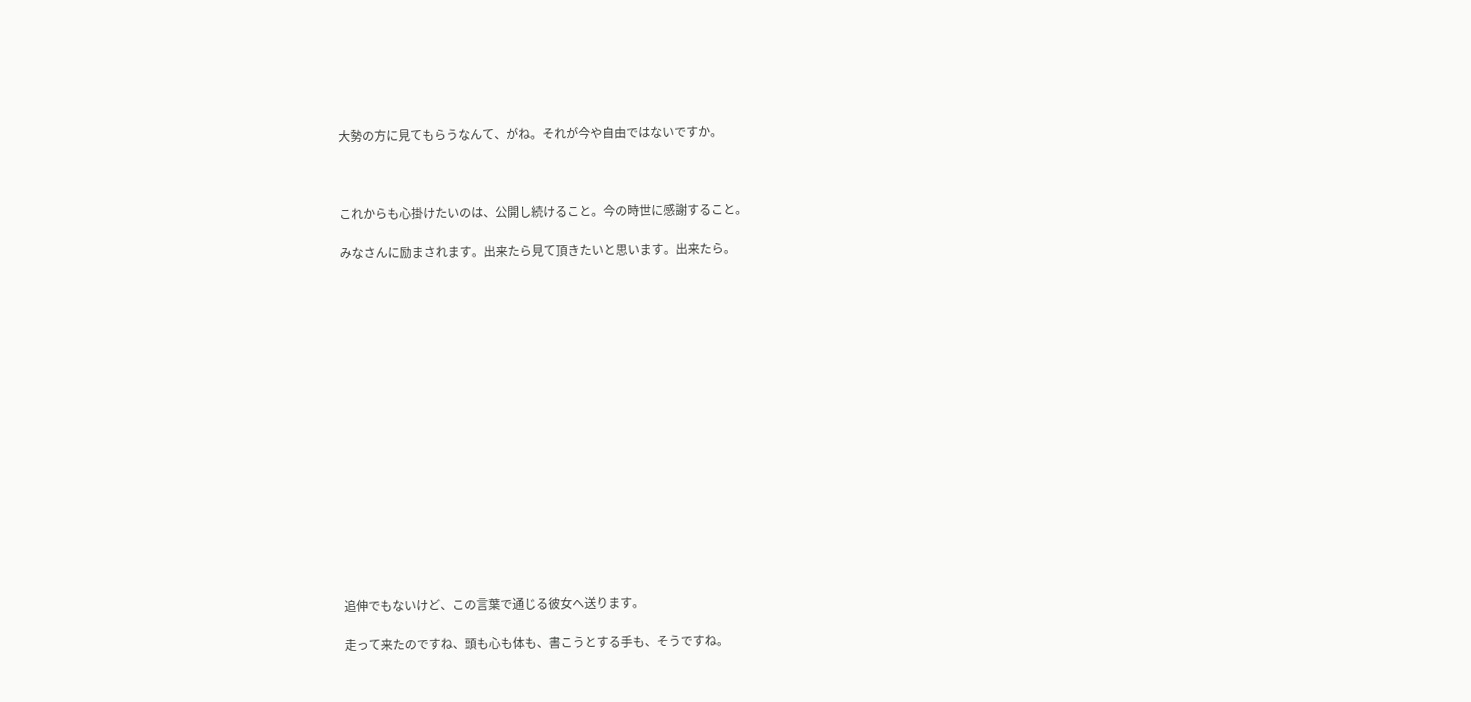大勢の方に見てもらうなんて、がね。それが今や自由ではないですか。



これからも心掛けたいのは、公開し続けること。今の時世に感謝すること。

みなさんに励まされます。出来たら見て頂きたいと思います。出来たら。

















追伸でもないけど、この言葉で通じる彼女へ送ります。

走って来たのですね、頭も心も体も、書こうとする手も、そうですね。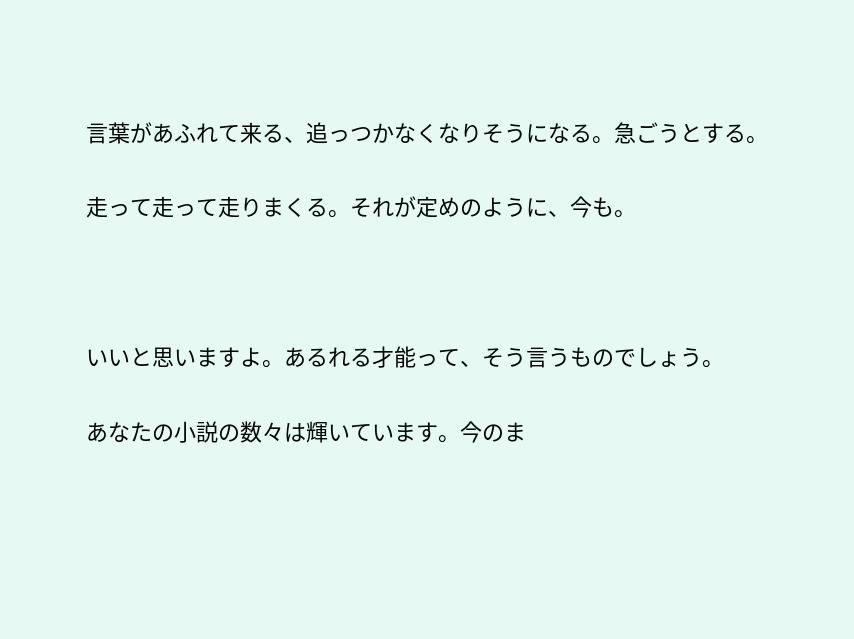言葉があふれて来る、追っつかなくなりそうになる。急ごうとする。

走って走って走りまくる。それが定めのように、今も。



いいと思いますよ。あるれる才能って、そう言うものでしょう。

あなたの小説の数々は輝いています。今のま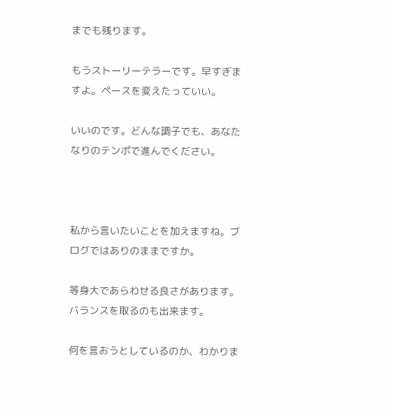までも残ります。

もうストーリーテラーです。早すぎますよ。ペースを変えたっていい。

いいのです。どんな調子でも、あなたなりのテンポで進んでください。



私から言いたいことを加えますね。ブログではありのままですか。

等身大であらわせる良さがあります。バランスを取るのも出来ます。

何を言おうとしているのか、わかりま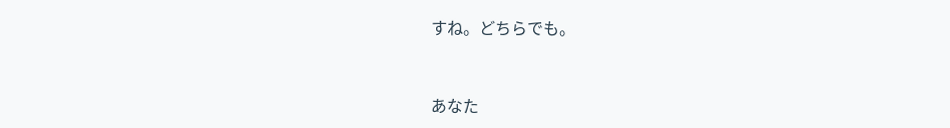すね。どちらでも。



あなた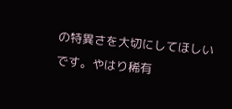の特異さを大切にしてほしいです。やはり稀有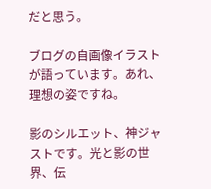だと思う。

ブログの自画像イラストが語っています。あれ、理想の姿ですね。

影のシルエット、神ジャストです。光と影の世界、伝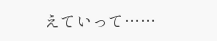えていって……